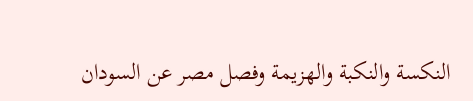النكسة والنكبة والهزيمة وفصل مصر عن السودان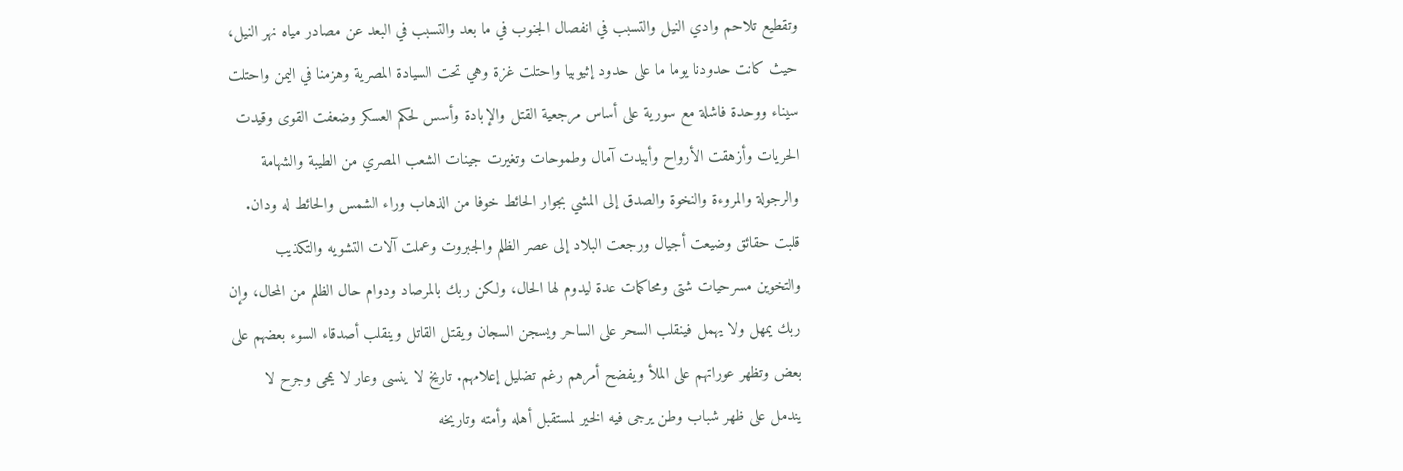وتقطيع تلاحم وادي النيل والتسبب في انفصال الجنوب في ما بعد والتسبب في البعد عن مصادر مياه نهر النيل، حيث كانت حدودنا يوما ما على حدود إثيوبيا واحتلت غزة وهي تحت السيادة المصرية وهزمنا في اليمن واحتلت سيناء ووحدة فاشلة مع سورية على أساس مرجعية القتل والإبادة وأسس لحكم العسكر وضعفت القوى وقيدت الحريات وأزهقت الأرواح وأبيدت آمال وطموحات وتغيرت جينات الشعب المصري من الطيبة والشهامة والرجولة والمروءة والنخوة والصدق إلى المشي بجوار الحائط خوفا من الذهاب وراء الشمس والحائط له ودان. قلبت حقائق وضيعت أجيال ورجعت البلاد إلى عصر الظلم والجبروت وعملت آلات التشويه والتكذيب والتخوين مسرحيات شتى ومحاكمات عدة ليدوم لها الحال، ولكن ربك بالمرصاد ودوام حال الظلم من المحال، وإن ربك يمهل ولا يهمل فينقلب السحر على الساحر ويسجن السجان ويقتل القاتل وينقلب أصدقاء السوء بعضهم على بعض وتظهر عوراتهم على الملأ ويفضح أمرهم رغم تضليل إعلامهم. تاريخ لا ينسى وعار لا يمحى وجرح لا يندمل على ظهر شباب وطن يرجى فيه الخير لمستقبل أهله وأمته وتاريخه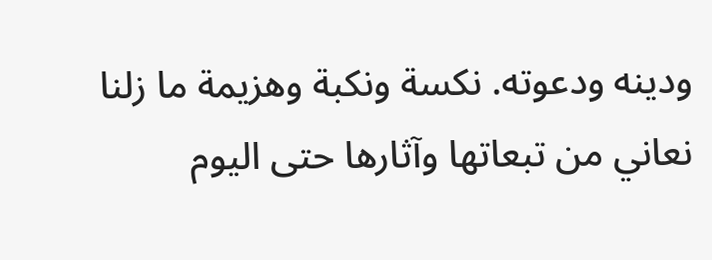ودينه ودعوته. نكسة ونكبة وهزيمة ما زلنا نعاني من تبعاتها وآثارها حتى اليوم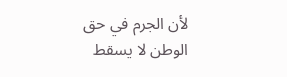لأن الجرم في حق الوطن لا يسقط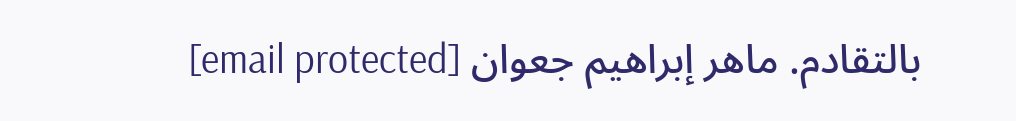بالتقادم. ماهر إبراهيم جعوان [email protected]